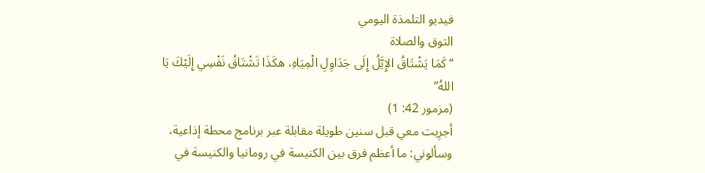فيديو التلمذة اليومي
التوق والصلاة
“كَمَا يَشْتَاقُ الإِيَّلُ إِلَى جَدَاوِلِ الْمِيَاهِ، هكَذَا تَشْتَاقُ نَفْسِي إِلَيْكَ يَا اللهُ”
(مزمور 42: 1)
أجرِيت معي قبل سنين طويلة مقابلة عبر برنامج محطة إذاعية، وسألوني: ما أعظم فرق بين الكنيسة في رومانيا والكنيسة في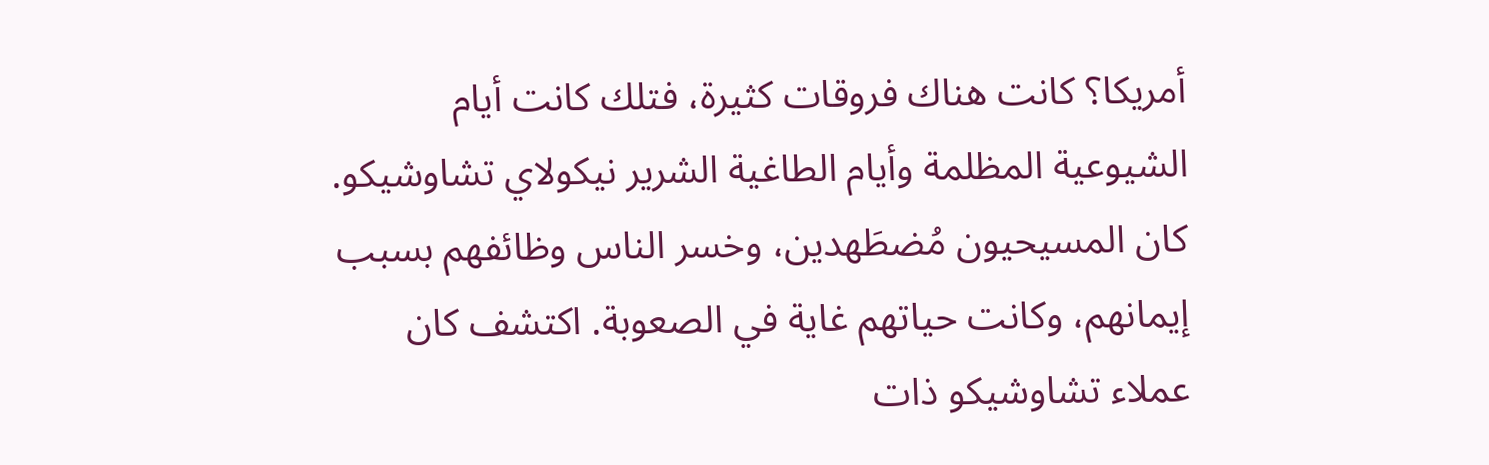أمريكا؟ كانت هناك فروقات كثيرة، فتلك كانت أيام الشيوعية المظلمة وأيام الطاغية الشرير نيكولاي تشاوشيكو. كان المسيحيون مُضطَهدين، وخسر الناس وظائفهم بسبب إيمانهم، وكانت حياتهم غاية في الصعوبة. اكتشف كان عملاء تشاوشيكو ذات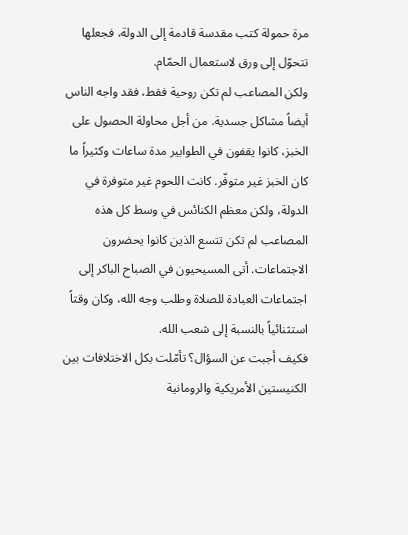مرة حمولة كتب مقدسة قادمة إلى الدولة، فجعلها تتحوّل إلى ورق لاستعمال الحمّام.
ولكن المصاعب لم تكن روحية فقط، فقد واجه الناس أيضاً مشاكل جسدية. من أجل محاولة الحصول على الخبز، كانوا يقفون في الطوابير مدة ساعات وكثيراً ما كان الخبز غير متوفّر. كانت اللحوم غير متوفرة في الدولة، ولكن معظم الكنائس في وسط كل هذه المصاعب لم تكن تتسع الذين كانوا يحضرون الاجتماعات. أتى المسيحيون في الصباح الباكر إلى اجتماعات العبادة للصلاة وطلب وجه الله، وكان وقتاً استثنائياً بالنسبة إلى شعب الله.
فكيف أجبت عن السؤال؟ تأمّلت بكل الاختلافات بين الكنيستين الأمريكية والرومانية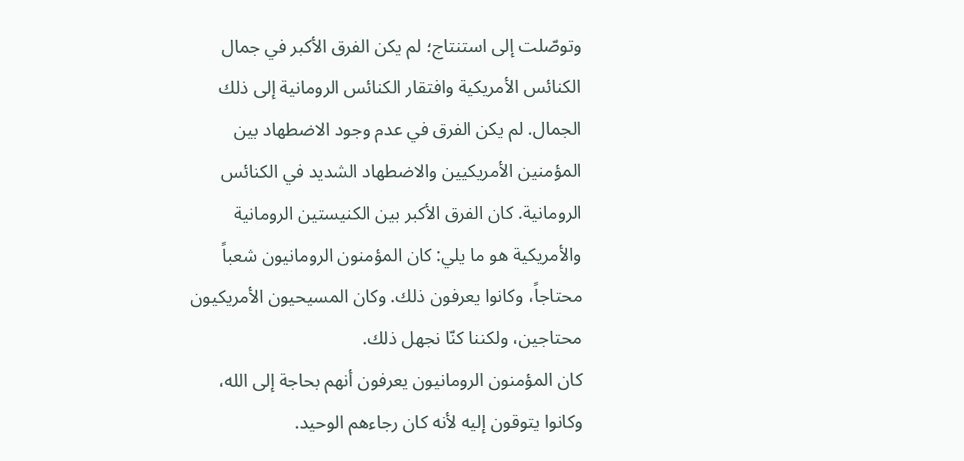وتوصّلت إلى استنتاج؛ لم يكن الفرق الأكبر في جمال الكنائس الأمريكية وافتقار الكنائس الرومانية إلى ذلك الجمال. لم يكن الفرق في عدم وجود الاضطهاد بين المؤمنين الأمريكيين والاضطهاد الشديد في الكنائس الرومانية. كان الفرق الأكبر بين الكنيستين الرومانية والأمريكية هو ما يلي: كان المؤمنون الرومانيون شعباً محتاجاً، وكانوا يعرفون ذلك. وكان المسيحيون الأمريكيون محتاجين، ولكننا كنّا نجهل ذلك.
كان المؤمنون الرومانيون يعرفون أنهم بحاجة إلى الله، وكانوا يتوقون إليه لأنه كان رجاءهم الوحيد.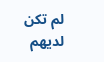لم تكن لديهم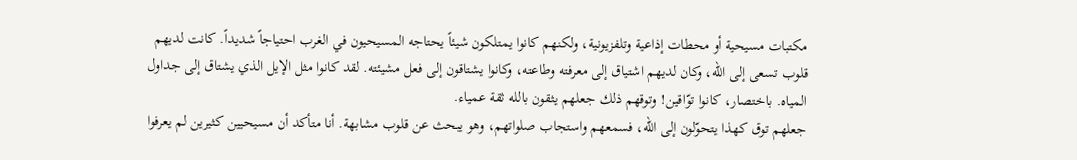مكتبات مسيحية أو محطات إذاعية وتلفزيونية، ولكنهم كانوا يمتلكون شيئاً يحتاجه المسيحيون في الغرب احتياجاً شديداً. كانت لديهم قلوب تسعى إلى الله، وكان لديهم اشتياق إلى معرفته وطاعته، وكانوا يشتاقون إلى فعل مشيئته. لقد كانوا مثل الإيل الذي يشتاق إلى جداول المياه. باختصار، كانوا توّاقين! وتوقهم ذلك جعلهم يثقون بالله ثقة عمياء.
جعلهم توق كهذا يتحوّلون إلى الله، فسمعهم واستجاب صلواتهم، وهو يبحث عن قلوب مشابهة. أنا متأكد أن مسيحيين كثيرين لم يعرفوا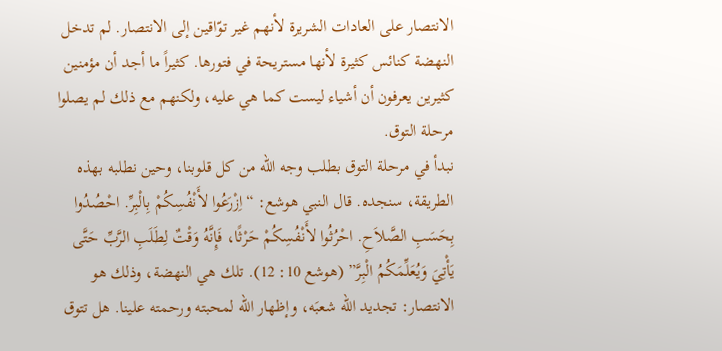الانتصار على العادات الشريرة لأنهم غير توّاقين إلى الانتصار. لم تدخل النهضة كنائس كثيرة لأنها مستريحة في فتورها. كثيراً ما أجد أن مؤمنين كثيرين يعرفون أن أشياء ليست كما هي عليه، ولكنهم مع ذلك لم يصلوا مرحلة التوق.
نبدأ في مرحلة التوق بطلب وجه الله من كل قلوبنا، وحين نطلبه بهذه الطريقة، سنجده. قال النبي هوشع: “اِزْرَعُوا لأَنْفُسِكُمْ بِالْبِرِّ. احْصُدُوا بِحَسَبِ الصَّلاَحِ. احْرُثُوا لأَنْفُسِكُمْ حَرْثًا، فَإِنَّهُ وَقْتٌ لِطَلَبِ الرَّبِّ حَتَّى يَأْتِيَ وَيُعَلِّمَكُمُ الْبِرَّ” (هوشع 10: 12). تلك هي النهضة، وذلك هو الانتصار: تجديد الله شعبَه، وإظهار الله لمحبته ورحمته علينا. هل تتوق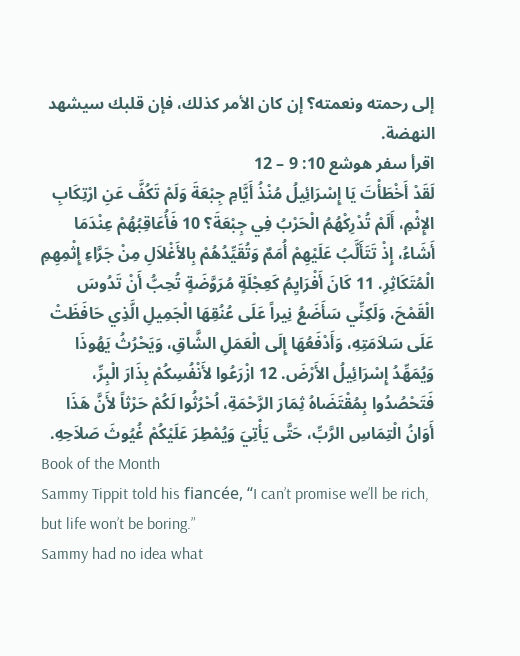إلى رحمته ونعمته؟ إن كان الأمر كذلك، فإن قلبك سيشهد النهضة.
اقرأ سفر هوشع 10: 9 – 12
لَقَدْ أَخْطَأْتَ يَا إِسْرَائِيلُ مُنْذُ أَيَّامِ جِبْعَةَ وَلَمْ تَكُفَّ عَنِ ارْتِكَابِ الإِثْمِ، أَلَمْ تُدْرِكْهُمُ الْحَرْبُ فِي جِبْعَةَ؟ 10 فَأُعَاقِبُهُمْ عِنْدَمَا أَشَاءُ، إِذْ تَتَأَلَّبُ عَلَيْهِمْ أُمَمٌ وَتُقَيِّدُهُمْ بِالأَغْلاَلِ مِنْ جَرَّاءِ إِثْمِهِمِ الْمُتَكَاثِرِ. 11 كَانَ أَفْرَايِمُ كَعِجْلَةٍ مُرَوَّضَةٍ تُحِبُّ أَنْ تَدُوسَ الْقَمْحَ، وَلَكِنِّي سَأَضَعُ نِيراً عَلَى عُنُقِهَا الْجَمِيلِ الَّذِي حَافَظَتْ عَلَى سَلاَمَتِهِ، وَأَدْفَعُهَا إِلَى الْعَمَلِ الشَّاقِ، وَيَحْرُثُ يَهُوذَا وَيُمَهِّدُ إِسْرَائِيلُ الأَرْضَ. 12 ازْرَعُوا لأَنْفُسِكُمْ بِذَارَ الْبِرِّ، فَتَحْصُدُوا بِمُقْتَضَاهُ ثِمَارَ الرَّحْمَةِ، اُحْرُثُوا لَكُمْ حَرْثاً لأَنَّ هَذَا أَوَانُ الْتِمَاسِ الرَّبِّ، حَتَّى يَأْتِيَ وَيُمْطِرَ عَلَيْكُمْ غُيُوثَ صَلاَحِهِ.
Book of the Month
Sammy Tippit told his fiancée, “I can’t promise we’ll be rich, but life won’t be boring.”
Sammy had no idea what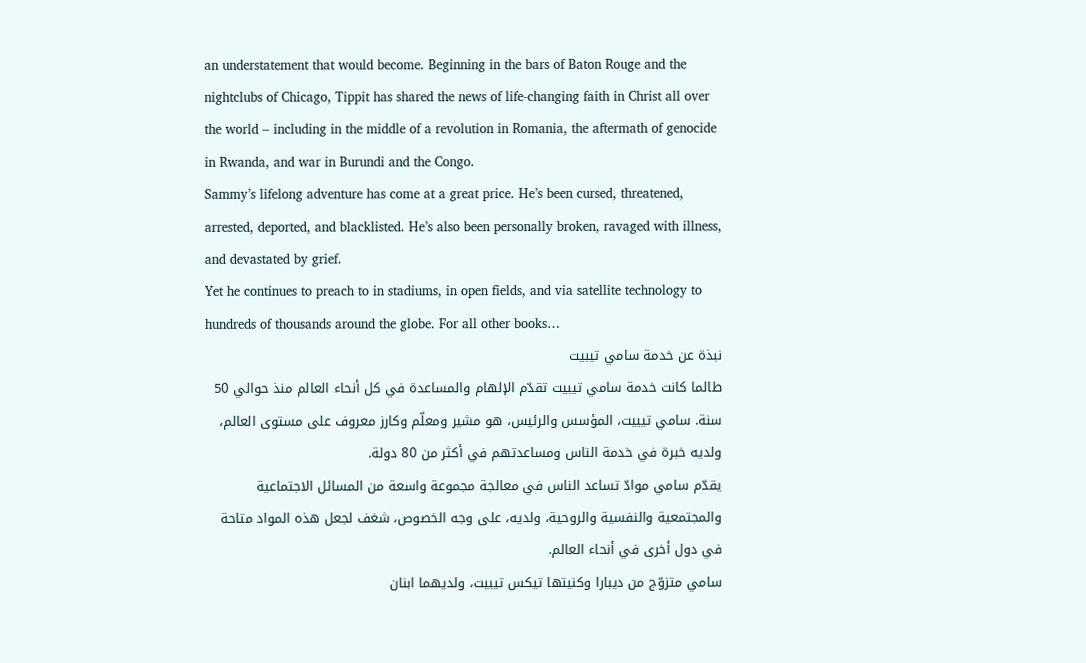an understatement that would become. Beginning in the bars of Baton Rouge and the nightclubs of Chicago, Tippit has shared the news of life-changing faith in Christ all over the world – including in the middle of a revolution in Romania, the aftermath of genocide in Rwanda, and war in Burundi and the Congo.
Sammy’s lifelong adventure has come at a great price. He’s been cursed, threatened, arrested, deported, and blacklisted. He’s also been personally broken, ravaged with illness, and devastated by grief.
Yet he continues to preach to in stadiums, in open fields, and via satellite technology to hundreds of thousands around the globe. For all other books…
نبذة عن خدمة سامي تيبيت
طالما كانت خدمة سامي تيبيت تقدّم الإلهام والمساعدة في كل أنحاء العالم منذ حوالي 50 سنة. سامي تيبيت، المؤسس والرئيس، هو مشير ومعلّم وكارز معروف على مستوى العالم، ولديه خبرة في خدمة الناس ومساعدتهم في أكثر من 80 دولة.
يقدّم سامي موادّ تساعد الناس في معالجة مجموعة واسعة من المسائل الاجتماعية والمجتمعية والنفسية والروحية، ولديه، على وجه الخصوص، شغف لجعل هذه المواد متاحة في دول أخرى في أنحاء العالم.
سامي متزوّج من ديبارا وكنيتها تيكس تيبيت، ولديهما ابنان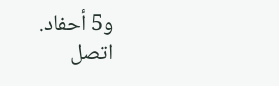و5 أحفاد.
اتصل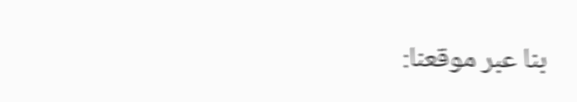بنا عبر موقعنا: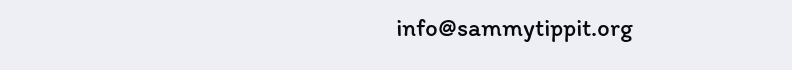info@sammytippit.org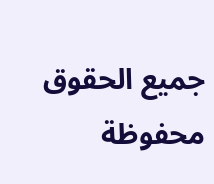جميع الحقوق محفوظة